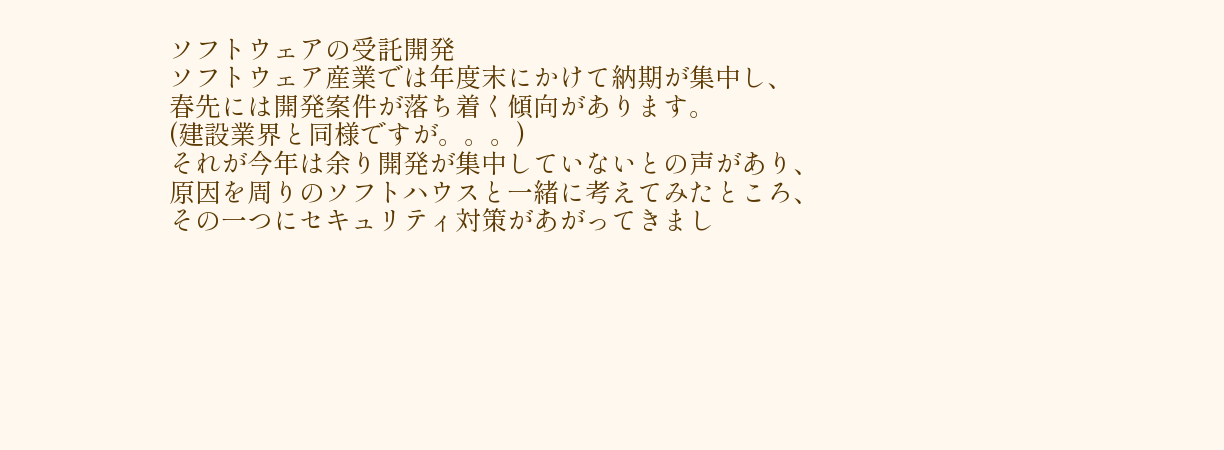ソフトウェアの受託開発
ソフトウェア産業では年度末にかけて納期が集中し、
春先には開発案件が落ち着く傾向があります。
(建設業界と同様ですが。。。)
それが今年は余り開発が集中していないとの声があり、
原因を周りのソフトハウスと一緒に考えてみたところ、
その一つにセキュリティ対策があがってきまし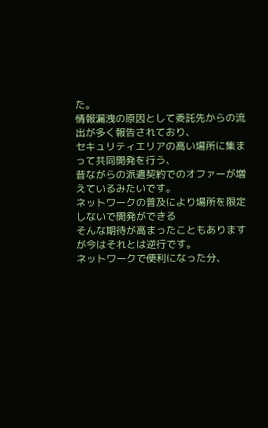た。
情報漏洩の原因として委託先からの流出が多く報告されており、
セキュリティエリアの高い場所に集まって共同開発を行う、
昔ながらの派遣契約でのオファーが増えているみたいです。
ネットワークの普及により場所を限定しないで開発ができる
そんな期待が高まったこともありますが今はそれとは逆行です。
ネットワークで便利になった分、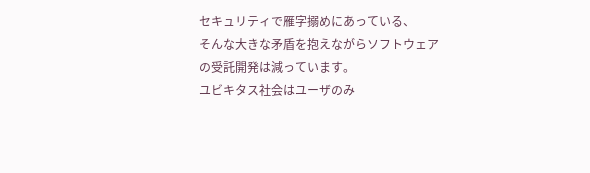セキュリティで雁字搦めにあっている、
そんな大きな矛盾を抱えながらソフトウェアの受託開発は減っています。
ユビキタス社会はユーザのみ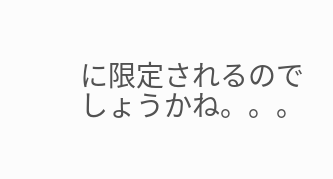に限定されるのでしょうかね。。。